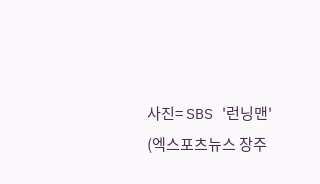사진= SBS '런닝맨'
(엑스포츠뉴스 장주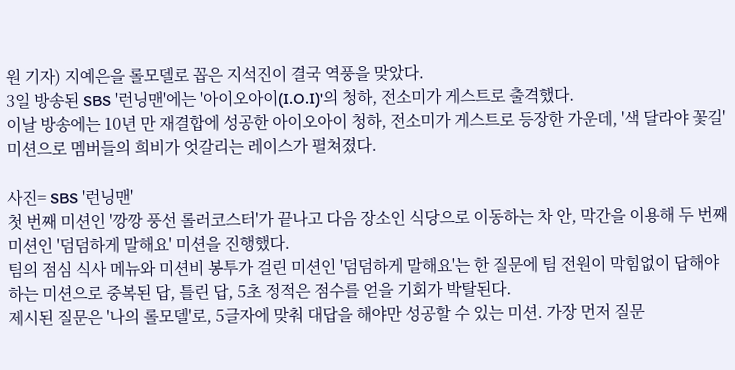원 기자) 지예은을 롤모델로 꼽은 지석진이 결국 역풍을 맞았다.
3일 방송된 SBS '런닝맨'에는 '아이오아이(I.O.I)'의 청하, 전소미가 게스트로 출격했다.
이날 방송에는 10년 만 재결합에 성공한 아이오아이 청하, 전소미가 게스트로 등장한 가운데, '색 달라야 꽃길' 미션으로 멤버들의 희비가 엇갈리는 레이스가 펼쳐졌다.

사진= SBS '런닝맨'
첫 번째 미션인 '깡깡 풍선 롤러코스터'가 끝나고 다음 장소인 식당으로 이동하는 차 안, 막간을 이용해 두 번째 미션인 '덤덤하게 말해요' 미션을 진행했다.
팀의 점심 식사 메뉴와 미션비 봉투가 걸린 미션인 '덤덤하게 말해요'는 한 질문에 팀 전원이 막힘없이 답해야 하는 미션으로 중복된 답, 틀린 답, 5초 정적은 점수를 얻을 기회가 박탈된다.
제시된 질문은 '나의 롤모델'로, 5글자에 맞춰 대답을 해야만 성공할 수 있는 미션. 가장 먼저 질문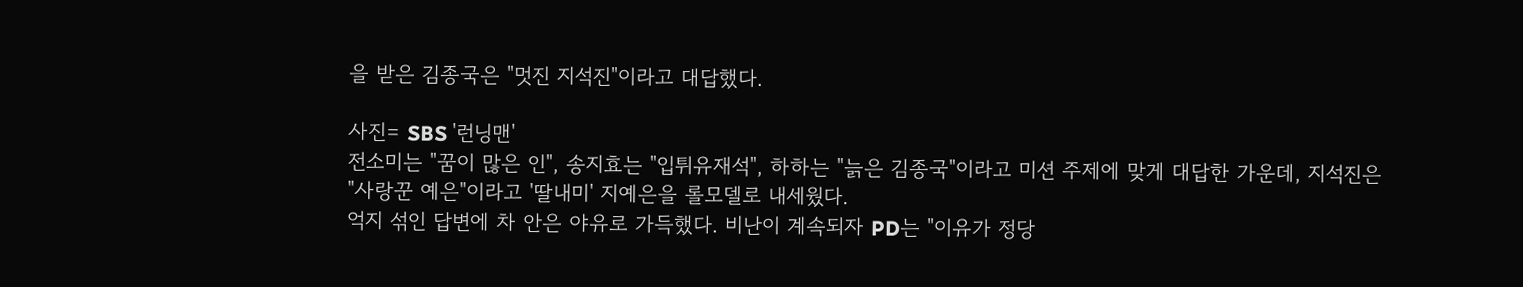을 받은 김종국은 "멋진 지석진"이라고 대답했다.

사진= SBS '런닝맨'
전소미는 "꿈이 많은 인", 송지효는 "입튀유재석", 하하는 "늙은 김종국"이라고 미션 주제에 맞게 대답한 가운데, 지석진은 "사랑꾼 예은"이라고 '딸내미' 지예은을 롤모델로 내세웠다.
억지 섞인 답변에 차 안은 야유로 가득했다. 비난이 계속되자 PD는 "이유가 정당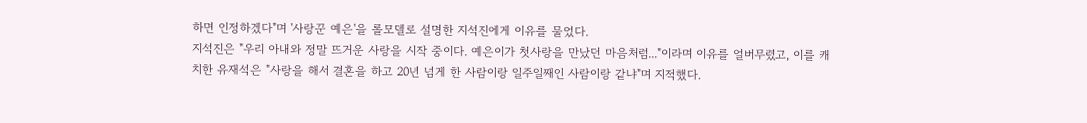하면 인정하겠다"며 '사랑꾼 예은'을 롤모델로 설명한 지석진에게 이유를 물었다.
지석진은 "우리 아내와 정말 뜨거운 사랑을 시작 중이다. 예은이가 첫사랑을 만났던 마음처럼..."이라며 이유를 얼버무렸고, 이를 캐치한 유재석은 "사랑을 해서 결혼을 하고 20년 넘게 한 사람이랑 일주일째인 사람이랑 같냐"며 지적했다.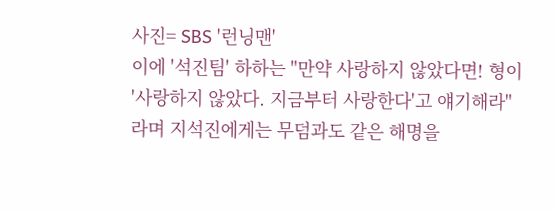사진= SBS '런닝맨'
이에 '석진팀' 하하는 "만약 사랑하지 않았다면! 형이 '사랑하지 않았다. 지금부터 사랑한다'고 얘기해라"라며 지석진에게는 무덤과도 같은 해명을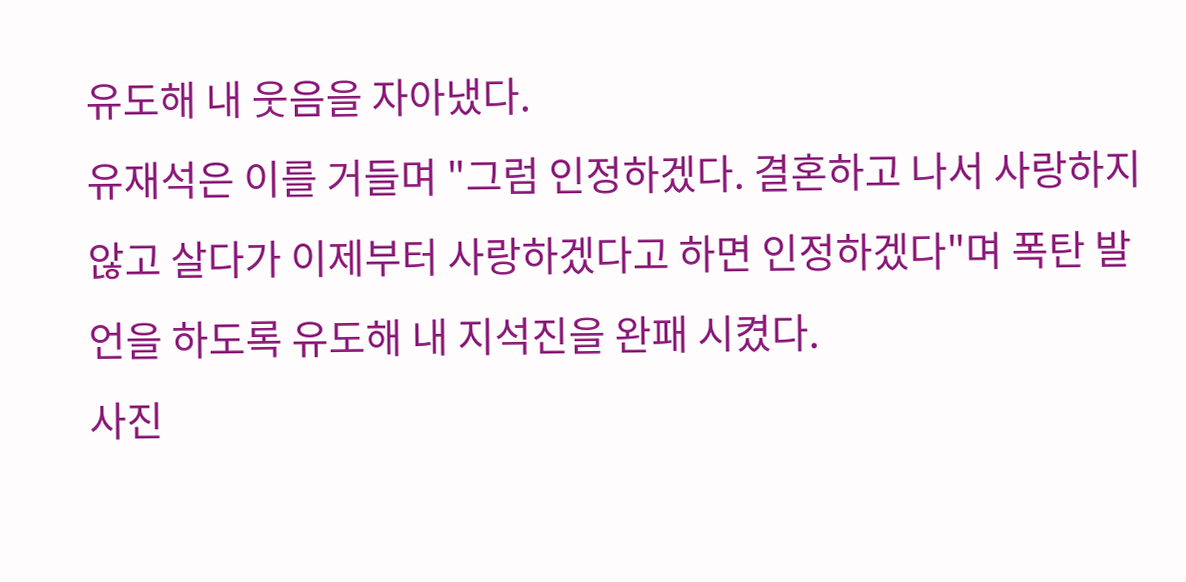유도해 내 웃음을 자아냈다.
유재석은 이를 거들며 "그럼 인정하겠다. 결혼하고 나서 사랑하지 않고 살다가 이제부터 사랑하겠다고 하면 인정하겠다"며 폭탄 발언을 하도록 유도해 내 지석진을 완패 시켰다.
사진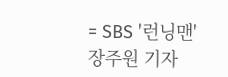= SBS '런닝맨'
장주원 기자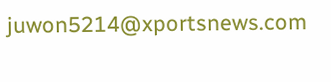juwon5214@xportsnews.com